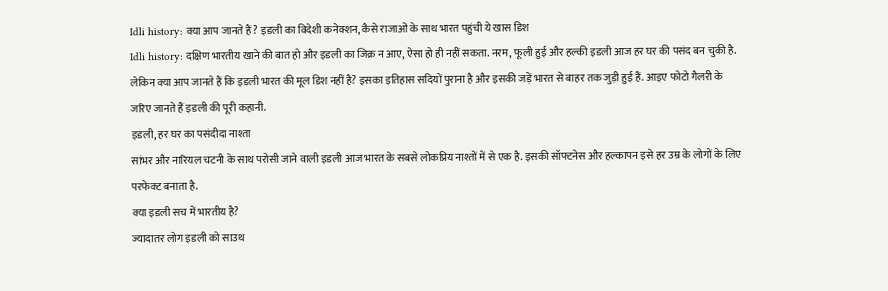Idli history: क्या आप जानते हैं? इडली का विदेशी कनेक्शन, कैसे राजाओं के साथ भारत पहुंची ये खास डिश
Idli history: दक्षिण भारतीय खाने की बात हो और इडली का जिक्र न आए, ऐसा हो ही नहीं सकता. नरम, फूली हुई और हल्की इडली आज हर घर की पसंद बन चुकी है. लेकिन क्या आप जानते हैं कि इडली भारत की मूल डिश नहीं है? इसका इतिहास सदियों पुराना है और इसकी जड़ें भारत से बाहर तक जुड़ी हुई हैं. आइए फोटो गैलरी के जरिए जानते हैं इडली की पूरी कहानी.
इडली, हर घर का पसंदीदा नाश्ता
सांभर और नारियल चटनी के साथ परोसी जाने वाली इडली आज भारत के सबसे लोकप्रिय नाश्तों में से एक है. इसकी सॉफ्टनेस और हल्कापन इसे हर उम्र के लोगों के लिए परफेक्ट बनाता है.
क्या इडली सच में भारतीय है?
ज्यादातर लोग इडली को साउथ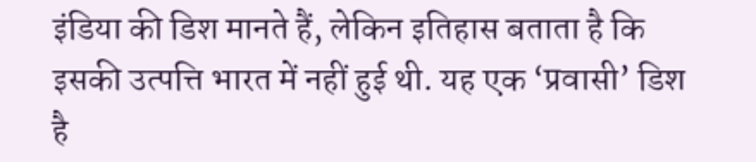इंडिया की डिश मानते हैं, लेकिन इतिहास बताता है कि इसकी उत्पत्ति भारत में नहीं हुई थी. यह एक ‘प्रवासी’ डिश है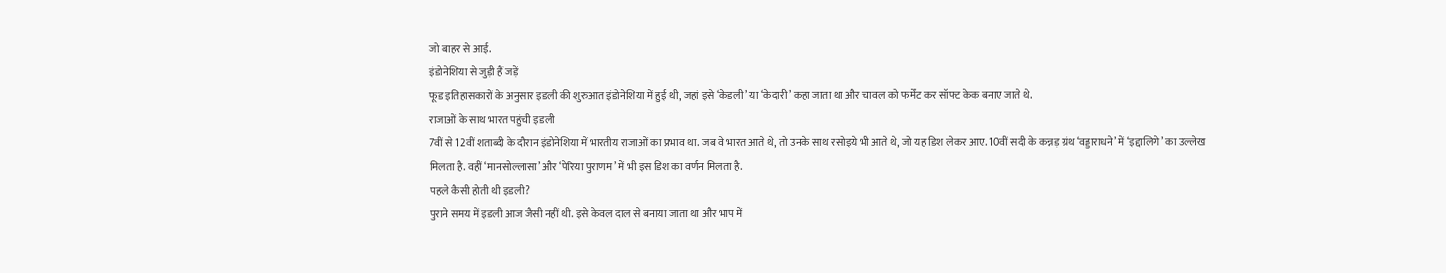जो बाहर से आई.
इंडोनेशिया से जुड़ी हैं जड़ें
फूड इतिहासकारों के अनुसार इडली की शुरुआत इंडोनेशिया में हुई थी, जहां इसे ‘केडली’ या ‘केदारी’ कहा जाता था और चावल को फर्मेंट कर सॉफ्ट केक बनाए जाते थे.
राजाओं के साथ भारत पहुंची इडली
7वीं से 12वीं शताब्दी के दौरान इंडोनेशिया में भारतीय राजाओं का प्रभाव था. जब वे भारत आते थे, तो उनके साथ रसोइये भी आते थे, जो यह डिश लेकर आए. 10वीं सदी के कन्नड़ ग्रंथ ‘वड्डाराधने’ में ‘इद्दालिगे’ का उल्लेख मिलता है. वहीं ‘मानसोल्लासा’ और ‘पेरिया पुराणम’ में भी इस डिश का वर्णन मिलता है.
पहले कैसी होती थी इडली?
पुराने समय में इडली आज जैसी नहीं थी. इसे केवल दाल से बनाया जाता था और भाप में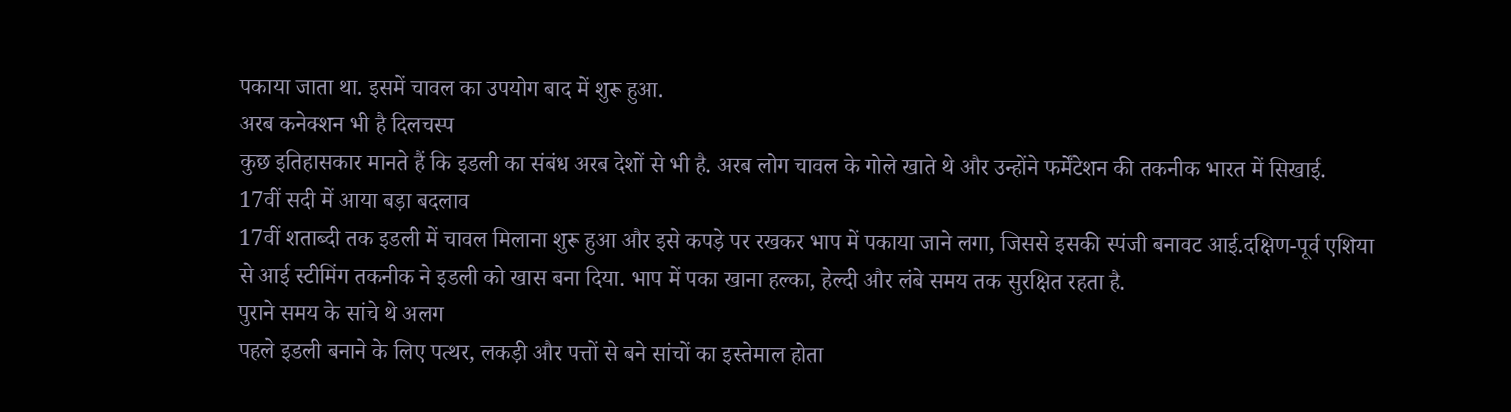पकाया जाता था. इसमें चावल का उपयोग बाद में शुरू हुआ.
अरब कनेक्शन भी है दिलचस्प
कुछ इतिहासकार मानते हैं कि इडली का संबंध अरब देशों से भी है. अरब लोग चावल के गोले खाते थे और उन्होंने फर्मेंटेशन की तकनीक भारत में सिखाई.
17वीं सदी में आया बड़ा बदलाव
17वीं शताब्दी तक इडली में चावल मिलाना शुरू हुआ और इसे कपड़े पर रखकर भाप में पकाया जाने लगा, जिससे इसकी स्पंजी बनावट आई.दक्षिण-पूर्व एशिया से आई स्टीमिंग तकनीक ने इडली को खास बना दिया. भाप में पका खाना हल्का, हेल्दी और लंबे समय तक सुरक्षित रहता है.
पुराने समय के सांचे थे अलग
पहले इडली बनाने के लिए पत्थर, लकड़ी और पत्तों से बने सांचों का इस्तेमाल होता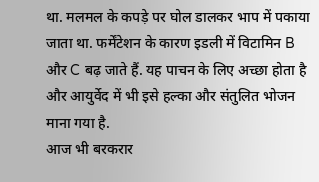था. मलमल के कपड़े पर घोल डालकर भाप में पकाया जाता था. फर्मेंटेशन के कारण इडली में विटामिन B और C बढ़ जाते हैं. यह पाचन के लिए अच्छा होता है और आयुर्वेद में भी इसे हल्का और संतुलित भोजन माना गया है.
आज भी बरकरार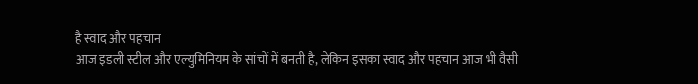है स्वाद और पहचान
आज इडली स्टील और एल्युमिनियम के सांचों में बनती है, लेकिन इसका स्वाद और पहचान आज भी वैसी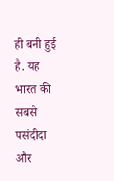ही बनी हुई है. यह भारत की सबसे पसंदीदा और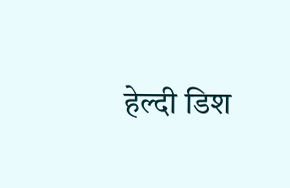हेल्दी डिश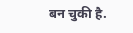बन चुकी है.